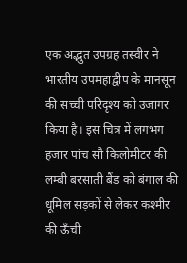एक अद्भुत उपग्रह तस्वीर ने भारतीय उपमहाद्वीप के मानसून की सच्ची परिदृश्य को उजागर किया है। इस चित्र में लगभग हजार पांच सौ किलोमीटर की लम्बी बरसाती बैंड को बंगाल की धूमिल सड़कों से लेकर कश्मीर की ऊँची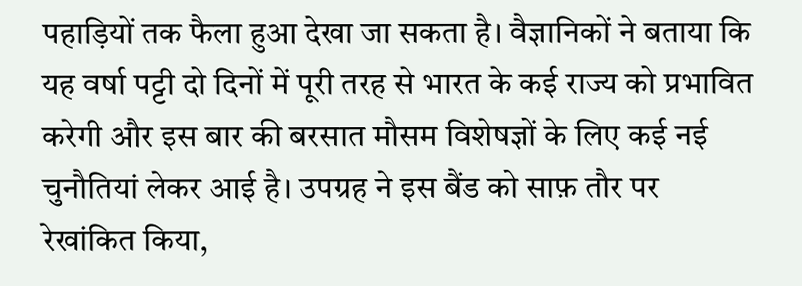पहाड़ियों तक फैला हुआ देखा जा सकता है। वैज्ञानिकों ने बताया कि यह वर्षा पट्टी दो दिनों में पूरी तरह से भारत के कई राज्य को प्रभावित करेगी और इस बार की बरसात मौसम विशेषज्ञों के लिए कई नई चुनौतियां लेकर आई है। उपग्रह ने इस बैंड को साफ़ तौर पर रेखांकित किया,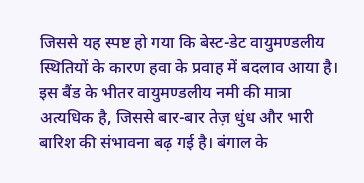जिससे यह स्पष्ट हो गया कि बेस्ट-डेट वायुमण्डलीय स्थितियों के कारण हवा के प्रवाह में बदलाव आया है। इस बैंड के भीतर वायुमण्डलीय नमी की मात्रा अत्यधिक है, जिससे बार-बार तेज़ धुंध और भारी बारिश की संभावना बढ़ गई है। बंगाल के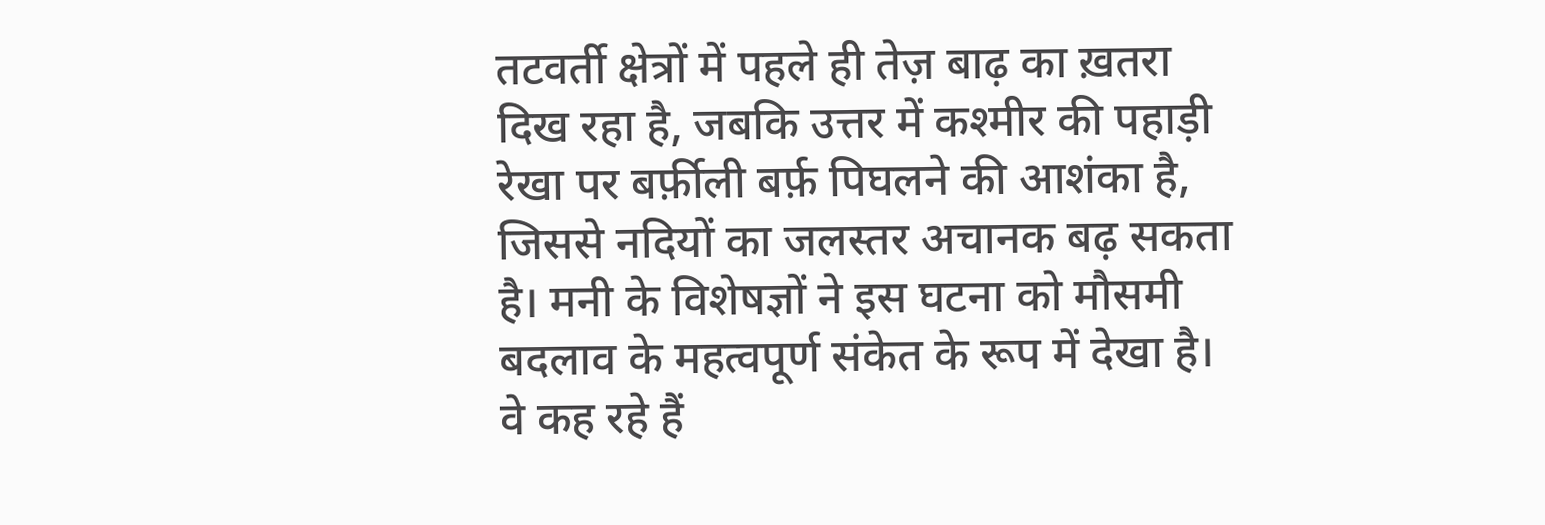तटवर्ती क्षेत्रों में पहले ही तेज़ बाढ़ का ख़तरा दिख रहा है, जबकि उत्तर में कश्मीर की पहाड़ी रेखा पर बर्फ़ीली बर्फ़ पिघलने की आशंका है, जिससे नदियों का जलस्तर अचानक बढ़ सकता है। मनी के विशेषज्ञों ने इस घटना को मौसमी बदलाव के महत्वपूर्ण संकेत के रूप में देखा है। वे कह रहे हैं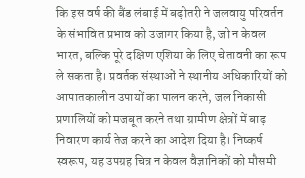कि इस वर्ष की बैंड लंबाई में बढ़ोतरी ने जलवायु परिवर्तन के संभावित प्रभाव को उजागर किया है, जो न केवल भारत, बल्कि पूरे दक्षिण एशिया के लिए चेतावनी का रूप ले सकता है। प्रवर्तक संस्थाओं ने स्थानीय अधिकारियों को आपातकालीन उपायों का पालन करने, जल निकासी प्रणालियों को मजबूत करने तथा ग्रामीण क्षेत्रों में बाढ़ निवारण कार्य तेज करने का आदेश दिया है। निष्कर्ष स्वरूप, यह उपग्रह चित्र न केवल वैज्ञानिकों को मौसमी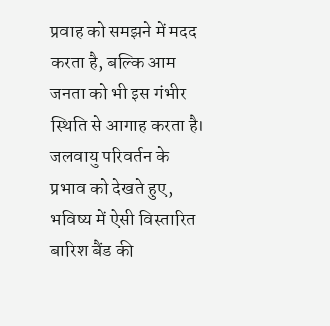प्रवाह को समझने में मदद करता है, बल्कि आम जनता को भी इस गंभीर स्थिति से आगाह करता है। जलवायु परिवर्तन के प्रभाव को देखते हुए, भविष्य में ऐसी विस्तारित बारिश बैंड की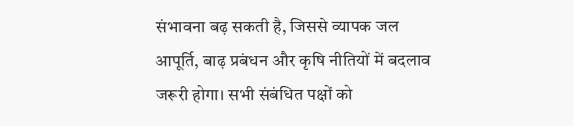संभावना बढ़ सकती है, जिससे व्यापक जल आपूर्ति, बाढ़ प्रबंधन और कृषि नीतियों में बदलाव जरूरी होगा। सभी संबंधित पक्षों को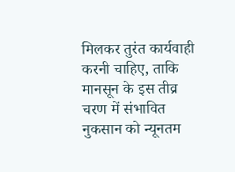मिलकर तुरंत कार्यवाही करनी चाहिए, ताकि मानसून के इस तीव्र चरण में संभावित नुकसान को न्यूनतम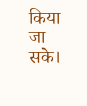किया जा सके।